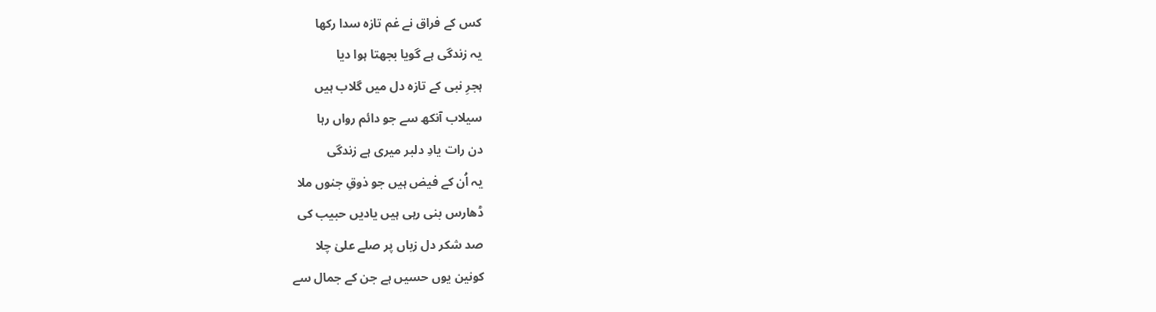کس کے فراق نے غم تازہ سدا رکھا
یہ زندگی ہے گویا بجھتا ہوا دیا
ہجرِ نبی کے تازہ دل میں گلاب ہیں
سیلاب آنکھ سے جو دائم رواں رہا
دن رات یادِ دلبر میری ہے زندگی
یہ اُن کے فیض ہیں جو ذوقِ جنوں ملا
ڈھارس بنی رہی ہیں یادیں حبیب کی
صد شکر دل زباں پر صلے علیٰ چلا
کونین یوں حسیں ہے جن کے جمال سے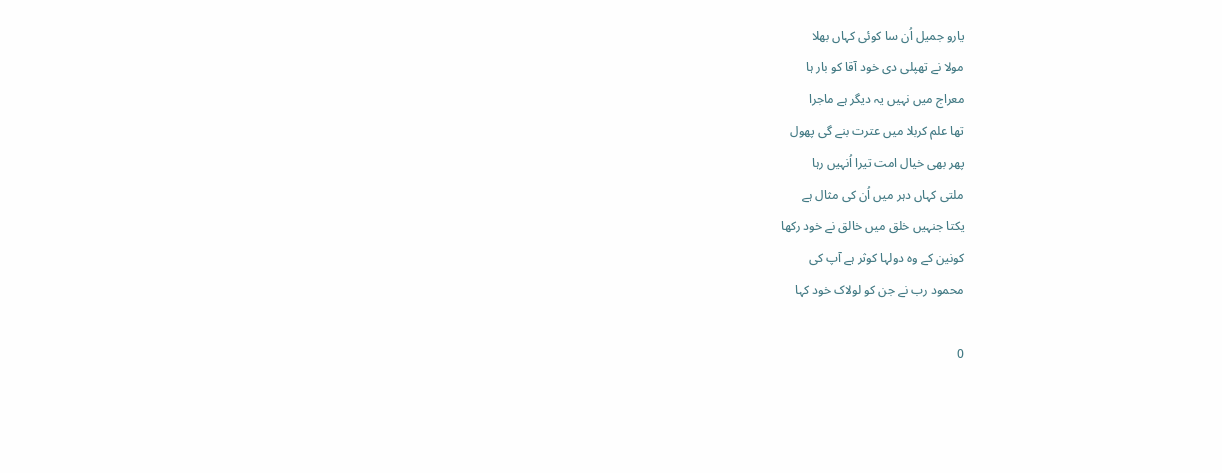یارو جمیل اُن سا کوئی کہاں بھلا
مولا نے تھپلی دی خود آقا کو بار ہا
معراج میں نہیں یہ دیگر ہے ماجرا
تھا علم کربلا میں عترت بنے گی پھول
پھر بھی خیال امت تیرا اُنہیں رہا
ملتی کہاں دہر میں اُن کی مثال ہے
یکتا جنہیں خلق میں خالق نے خود رکھا
کونین کے وہ دولہا کوثر ہے آپ کی
محمود رب نے جن کو لولاک خود کہا

0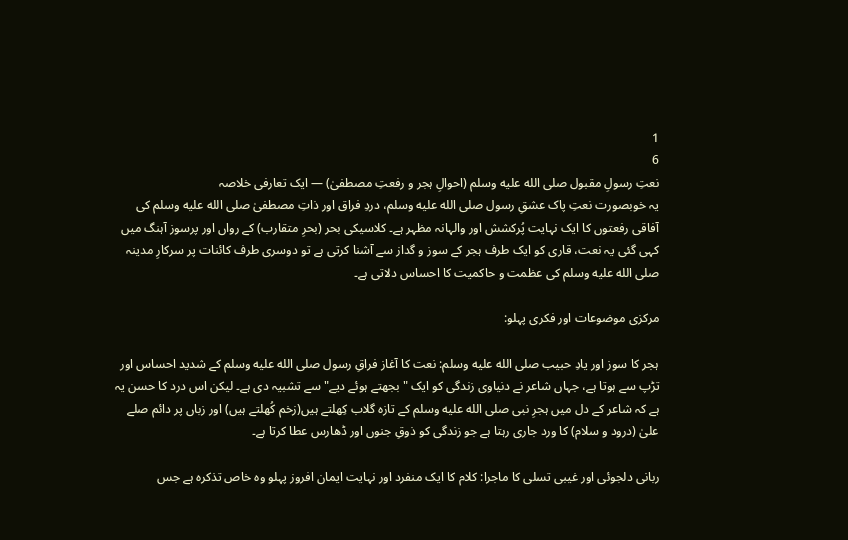1
6
نعتِ رسولِ مقبول صلى الله عليه وسلم (احوالِ ہجر و رفعتِ مصطفیٰ) — ایک تعارفی خلاصہ
یہ خوبصورت نعتِ پاک عشقِ رسول صلى الله عليه وسلم، دردِ فراق اور ذاتِ مصطفیٰ صلى الله عليه وسلم کی آفاقی رفعتوں کا ایک نہایت پُرکشش اور والہانہ مظہر ہے۔ کلاسیکی بحر (بحرِ متقارب) کے رواں اور پرسوز آہنگ میں کہی گئی یہ نعت، قاری کو ایک طرف ہجر کے سوز و گداز سے آشنا کرتی ہے تو دوسری طرف کائنات پر سرکارِ مدینہ صلى الله عليه وسلم کی عظمت و حاکمیت کا احساس دلاتی ہے۔

مرکزی موضوعات اور فکری پہلو:

ہجر کا سوز اور یادِ حبیب صلى الله عليه وسلم: نعت کا آغاز فراقِ رسول صلى الله عليه وسلم کے شدید احساس اور تڑپ سے ہوتا ہے، جہاں شاعر نے دنیاوی زندگی کو ایک "بجھتے ہوئے دیے" سے تشبیہ دی ہے۔ لیکن اس درد کا حسن یہ ہے کہ شاعر کے دل میں ہجرِ نبی صلى الله عليه وسلم کے تازہ گلاب کِھلتے ہیں(زخم کُھلتے ہیں) اور زباں پر دائم صلے علیٰ (درود و سلام) کا ورد جاری رہتا ہے جو زندگی کو ذوقِ جنوں اور ڈھارس عطا کرتا ہے۔

ربانی دلجوئی اور غیبی تسلی کا ماجرا: کلام کا ایک منفرد اور نہایت ایمان افروز پہلو وہ خاص تذکرہ ہے جس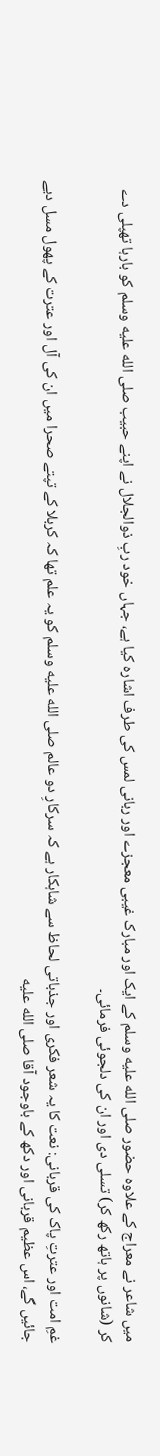میں شاعر نے معراج کے علاوہ حضور صلى الله عليه وسلم کے ایک اور مبارک غیبی معجزے اور ربانی لمس کی طرف اشارہ کیا ہے، جہاں خود ربِ ذوالجلال نے اپنے حبیب صلى الله عليه وسلم کو بارہا تھپلی دے کر (شانوں پر ہاتھ رکھ کر) تسلی دی اور ان کی دلجوئی فرمائی۔

غمِ امت اور عترتِ پاک کی قربانی: نعت کا یہ شعر فکری اور جذباتی لحاظ سے شاہکار ہے کہ سرکارِ دو عالم صلى الله عليه وسلم کو یہ علم تھا کہ کربلا کے تپتے صحرا میں ان کی آل اور عترت کے پھول مسل دیے جائیں گے، اس عظیم قربانی اور دکھ کے باوجود آقا صلى الله عليه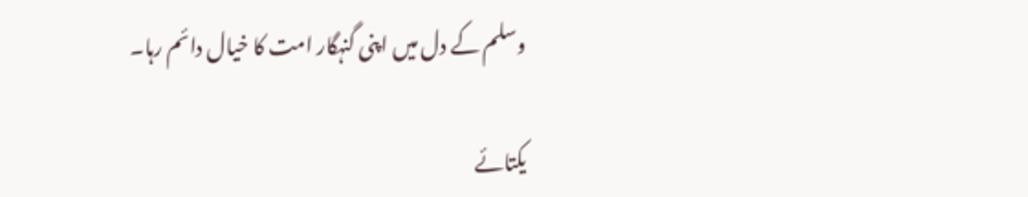وسلم کے دل میں اپنی گنہگار امت کا خیال دائم رہا۔

یکتائے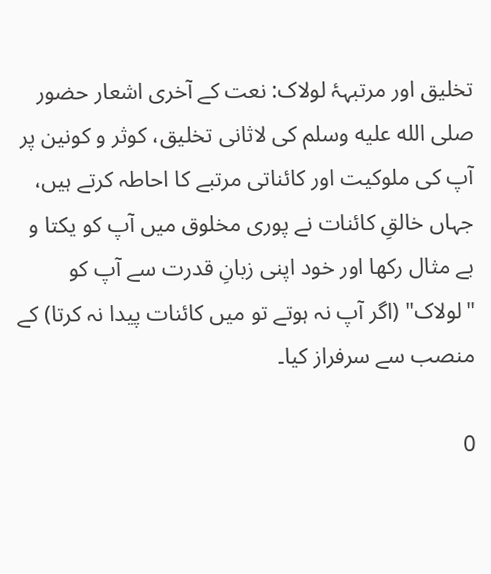تخلیق اور مرتبہۂ لولاک: نعت کے آخری اشعار حضور صلى الله عليه وسلم کی لاثانی تخلیق، کوثر و کونین پر آپ کی ملوکیت اور کائناتی مرتبے کا احاطہ کرتے ہیں، جہاں خالقِ کائنات نے پوری مخلوق میں آپ کو یکتا و بے مثال رکھا اور خود اپنی زبانِ قدرت سے آپ کو "لولاک" (اگر آپ نہ ہوتے تو میں کائنات پیدا نہ کرتا) کے منصب سے سرفراز کیا۔

0